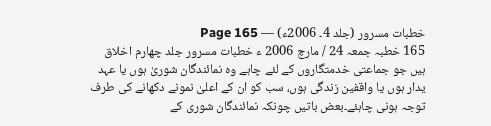خطبات مسرور (جلد 4۔ 2006ء) — Page 165
165 خطبہ جمعہ 24 / مارچ 2006 ء خطبات مسرور جلد چهارم اخلاق ہیں جو جماعتی خدمتگاروں کے لئے چاہے وہ نمائندگان شوریٰ ہوں یا عہد یدار ہوں یا واقفین زندگی ہوں، سب کو ان کے اعلیٰ نمونے دکھانے کی طرف توجہ ہونی چاہئے۔بعض باتیں چونکہ نمائندگان شوری کے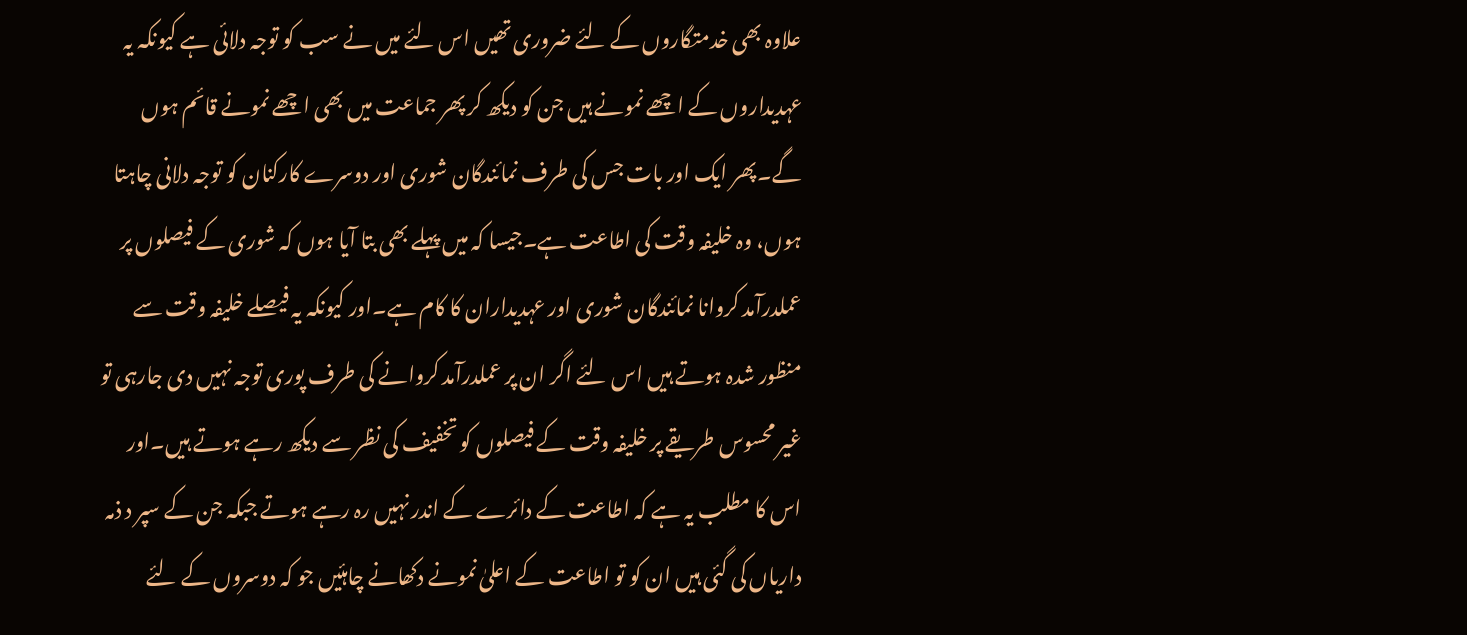علاوہ بھی خدمتگاروں کے لئے ضروری تھیں اس لئے میں نے سب کو توجہ دلائی ہے کیونکہ یہ عہدیداروں کے اچھے نمونے ہیں جن کو دیکھ کر پھر جماعت میں بھی اچھے نمونے قائم ہوں گے۔پھر ایک اور بات جس کی طرف نمائندگان شوری اور دوسرے کارکنان کو توجہ دلانی چاہتا ہوں، وہ خلیفہ وقت کی اطاعت ہے۔جیسا کہ میں پہلے بھی بتا آیا ہوں کہ شوری کے فیصلوں پر عملدرآمد کروانا نمائندگان شوری اور عہدیداران کا کام ہے۔اور کیونکہ یہ فیصلے خلیفہ وقت سے منظور شدہ ہوتے ہیں اس لئے اگر ان پر عملدرآمد کروانے کی طرف پوری توجہ نہیں دی جارہی تو غیر محسوس طریقے پر خلیفہ وقت کے فیصلوں کو تخفیف کی نظر سے دیکھ رہے ہوتے ہیں۔اور اس کا مطلب یہ ہے کہ اطاعت کے دائرے کے اندر نہیں رہ رہے ہوتے جبکہ جن کے سپر د ذمہ داریاں کی گئی ہیں ان کو تو اطاعت کے اعلیٰ نمونے دکھانے چاہئیں جو کہ دوسروں کے لئے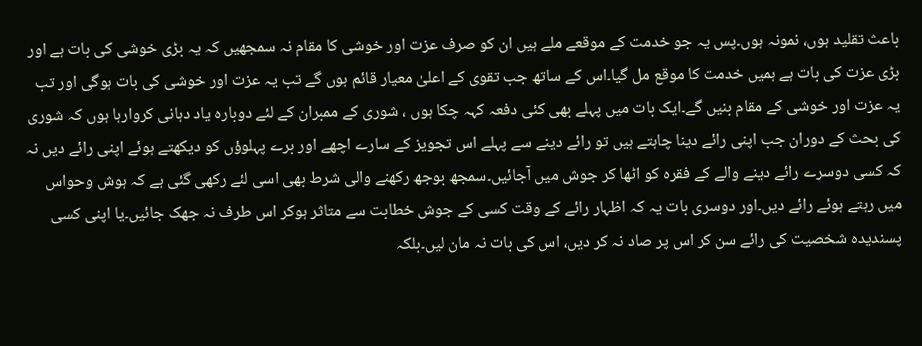باعث تقلید ہوں، نمونہ ہوں۔پس یہ جو خدمت کے موقعے ملے ہیں ان کو صرف عزت اور خوشی کا مقام نہ سمجھیں کہ یہ بڑی خوشی کی بات ہے اور بڑی عزت کی بات ہے ہمیں خدمت کا موقع مل گیا۔اس کے ساتھ جب تقوی کے اعلیٰ معیار قائم ہوں گے تب یہ عزت اور خوشی کی بات ہوگی اور تب یہ عزت اور خوشی کے مقام بنیں گے۔ایک بات میں پہلے بھی کئی دفعہ کہہ چکا ہوں ، شوری کے ممبران کے لئے دوبارہ یاد دہانی کروارہا ہوں کہ شوری کی بحث کے دوران جب اپنی رائے دینا چاہتے ہیں تو رائے دینے سے پہلے اس تجویز کے سارے اچھے اور برے پہلوؤں کو دیکھتے ہوئے اپنی رائے دیں نہ کہ کسی دوسرے رائے دینے والے کے فقرہ کو اٹھا کر جوش میں آجائیں۔سمجھ بوجھ رکھنے والی شرط بھی اسی لئے رکھی گئی ہے کہ ہوش وحواس میں رہتے ہوئے رائے دیں۔اور دوسری بات یہ کہ اظہار رائے کے وقت کسی کے جوش خطابت سے متاثر ہوکر اس طرف نہ جھک جائیں۔یا اپنی کسی پسندیدہ شخصیت کی رائے سن کر اس پر صاد نہ کر دیں، اس کی بات نہ مان لیں۔بلکہ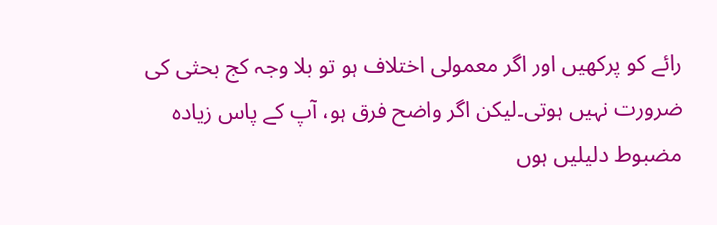رائے کو پرکھیں اور اگر معمولی اختلاف ہو تو بلا وجہ کج بحثی کی ضرورت نہیں ہوتی۔لیکن اگر واضح فرق ہو، آپ کے پاس زیادہ مضبوط دلیلیں ہوں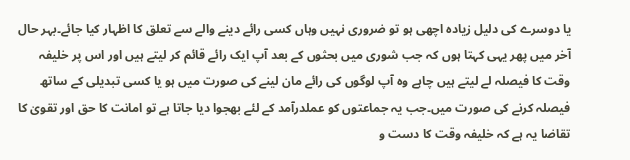یا دوسرے کی دلیل زیادہ اچھی ہو تو ضروری نہیں وہاں کسی رائے دینے والے سے تعلق کا اظہار کیا جائے۔بہر حال آخر میں پھر یہی کہتا ہوں کہ جب شوری میں بحثوں کے بعد آپ ایک رائے قائم کر لیتے ہیں اور اس پر خلیفہ وقت کا فیصلہ لے لیتے ہیں چاہے وہ آپ لوگوں کی رائے مان لینے کی صورت میں ہو یا کسی تبدیلی کے ساتھ فیصلہ کرنے کی صورت میں۔جب یہ جماعتوں کو عملدرآمد کے لئے بھجوا دیا جاتا ہے تو امانت کا حق اور تقویٰ کا تقاضا یہ ہے کہ خلیفہ وقت کا دست و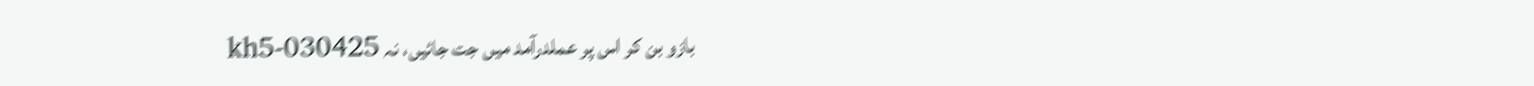بازو بن کر اس پر عملدرآمد میں جت جائیں، نہ kh5-030425